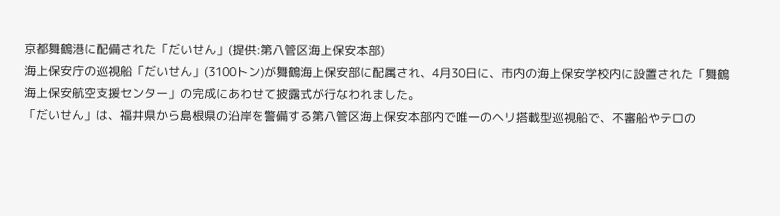京都舞鶴港に配備された「だいせん」(提供:第八管区海上保安本部)
海上保安庁の巡視船「だいせん」(3100トン)が舞鶴海上保安部に配属され、4月30日に、市内の海上保安学校内に設置された「舞鶴海上保安航空支援センター」の完成にあわせて披露式が行なわれました。
「だいせん」は、福井県から島根県の沿岸を警備する第八管区海上保安本部内で唯一のヘリ搭載型巡視船で、不審船やテロの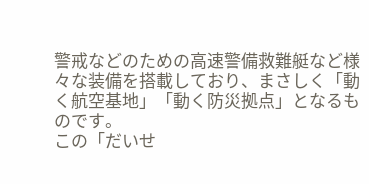警戒などのための高速警備救難艇など様々な装備を搭載しており、まさしく「動く航空基地」「動く防災拠点」となるものです。
この「だいせ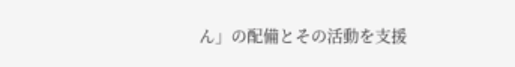ん」の配備とその活動を支援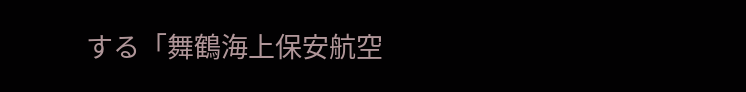する「舞鶴海上保安航空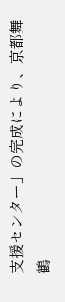支援センター」の完成により、京都舞鶴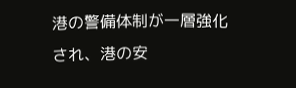港の警備体制が一層強化され、港の安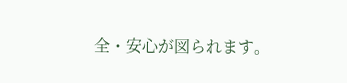全・安心が図られます。